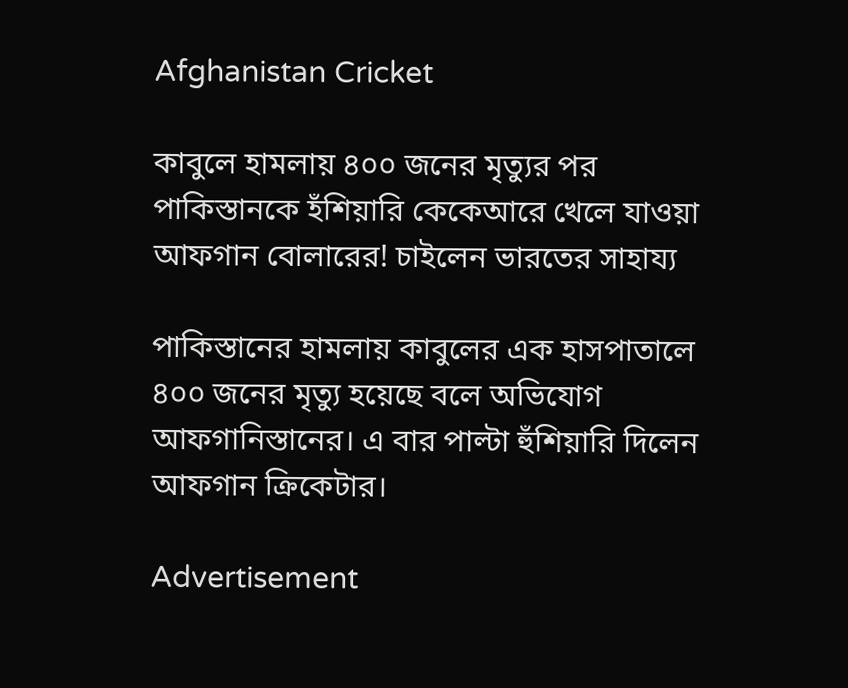Afghanistan Cricket

কাবুলে হামলায় ৪০০ জনের মৃত্যুর পর পাকিস্তানকে হঁশিয়ারি কেকেআরে খেলে যাওয়া আফগান বোলারের! চাইলেন ভারতের সাহায্য

পাকিস্তানের হামলায় কাবুলের এক হাসপাতালে ৪০০ জনের মৃত্যু হয়েছে বলে অভিযোগ আফগানিস্তানের। এ বার পাল্টা হুঁশিয়ারি দিলেন আফগান ক্রিকেটার।

Advertisement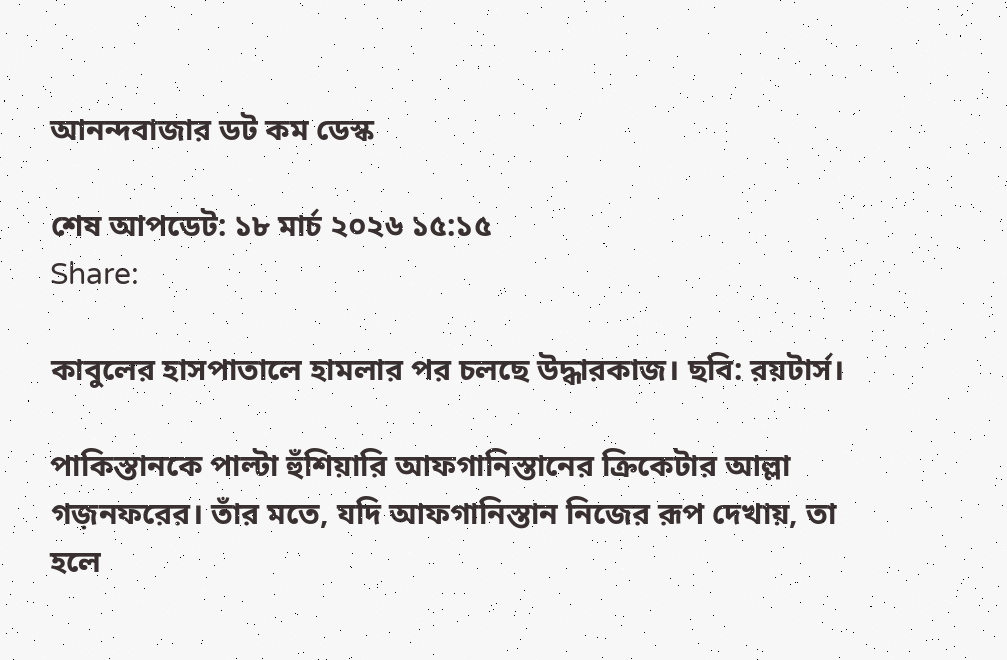আনন্দবাজার ডট কম ডেস্ক

শেষ আপডেট: ১৮ মার্চ ২০২৬ ১৫:১৫
Share:

কাবুলের হাসপাতালে হামলার পর চলছে উদ্ধারকাজ। ছবি: রয়টার্স।

পাকিস্তানকে পাল্টা হুঁশিয়ারি আফগানিস্তানের ক্রিকেটার আল্লা গজ়নফরের। তাঁর মতে, যদি আফগানিস্তান নিজের রূপ দেখায়, তা হলে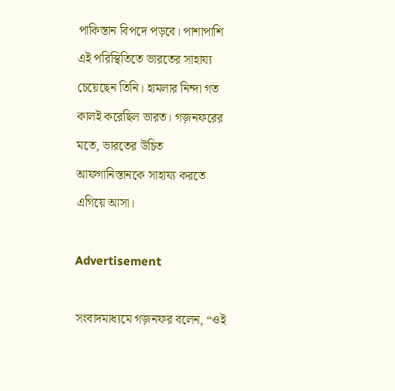পাকিস্তান বিপদে পড়বে। পাশাপাশি এই পরিস্থিতিতে ভারতের সাহায্য চেয়েছেন তিনি। হামলার নিন্দা গত কালই করেছিল ভারত। গজ়নফরের মতে, ভারতের উচিত আফগানিস্তানকে সাহায্য করতে এগিয়ে আসা।

Advertisement

সংবাদমাধ্যমে গজ়নফর বলেন, “ওই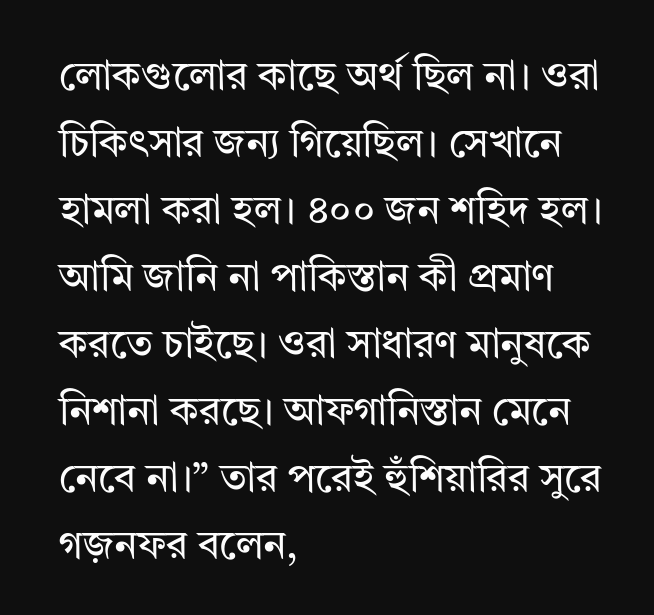লোকগুলোর কাছে অর্থ ছিল না। ওরা চিকিৎসার জন্য গিয়েছিল। সেখানে হামলা করা হল। ৪০০ জন শহিদ হল। আমি জানি না পাকিস্তান কী প্রমাণ করতে চাইছে। ওরা সাধারণ মানুষকে নিশানা করছে। আফগানিস্তান মেনে নেবে না।” তার পরেই হুঁশিয়ারির সুরে গজ়নফর বলেন,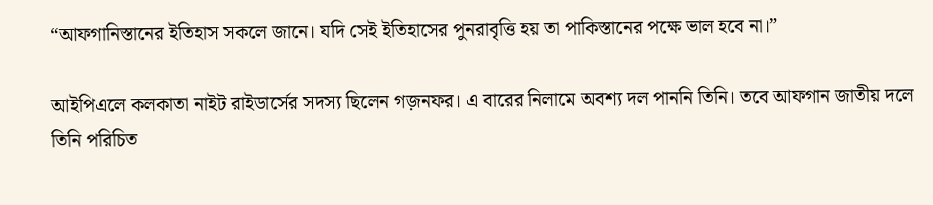“আফগানিস্তানের ইতিহাস সকলে জানে। যদি সেই ইতিহাসের পুনরাবৃত্তি হয় তা পাকিস্তানের পক্ষে ভাল হবে না।”

আইপিএলে কলকাতা নাইট রাইডার্সের সদস্য ছিলেন গজ়নফর। এ বারের নিলামে অবশ্য দল পাননি তিনি। তবে আফগান জাতীয় দলে তিনি পরিচিত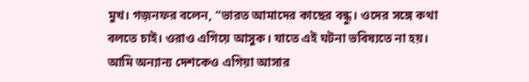মুখ। গজ়নফর বলেন, “ভারত আমাদের কাছের বন্ধু। ওদের সঙ্গে কথা বলতে চাই। ওরাও এগিয়ে আসুক। যাতে এই ঘটনা ভবিষ্যতে না হয়। আমি অন্যান্য দেশকেও এগিয়া আসার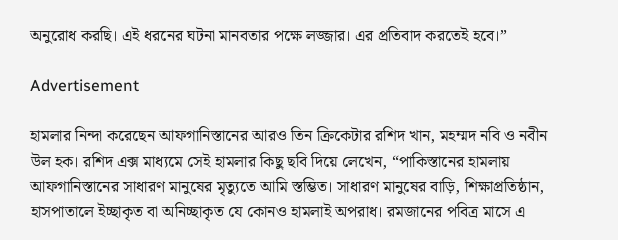অনুরোধ করছি। এই ধরনের ঘটনা মানবতার পক্ষে লজ্জার। এর প্রতিবাদ করতেই হবে।”

Advertisement

হামলার নিন্দা করেছেন আফগানিস্তানের আরও তিন ক্রিকেটার রশিদ খান, মহম্মদ নবি ও নবীন উল হক। রশিদ এক্স মাধ্যমে সেই হামলার কিছু ছবি দিয়ে লেখেন, “পাকিস্তানের হামলায় আফগানিস্তানের সাধারণ মানুষের মৃত্যুতে আমি স্তম্ভিত। সাধারণ মানুষের বাড়ি, শিক্ষাপ্রতিষ্ঠান, হাসপাতালে ইচ্ছাকৃত বা অনিচ্ছাকৃত যে কোনও হামলাই অপরাধ। রমজানের পবিত্র মাসে এ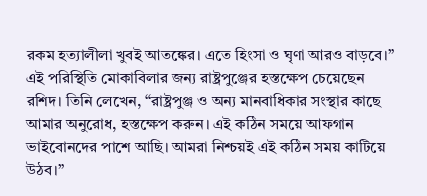রকম হত্যালীলা খুবই আতঙ্কের। এতে হিংসা ও ঘৃণা আরও বাড়বে।” এই পরিস্থিতি মোকাবিলার জন্য রাষ্ট্রপুঞ্জের হস্তক্ষেপ চেয়েছেন রশিদ। তিনি লেখেন, “রাষ্ট্রপুঞ্জ ও অন্য মানবাধিকার সংস্থার কাছে আমার অনুরোধ, হস্তক্ষেপ করুন। এই কঠিন সময়ে আফগান ভাইবোনদের পাশে আছি। আমরা নিশ্চয়ই এই কঠিন সময় কাটিয়ে উঠব।”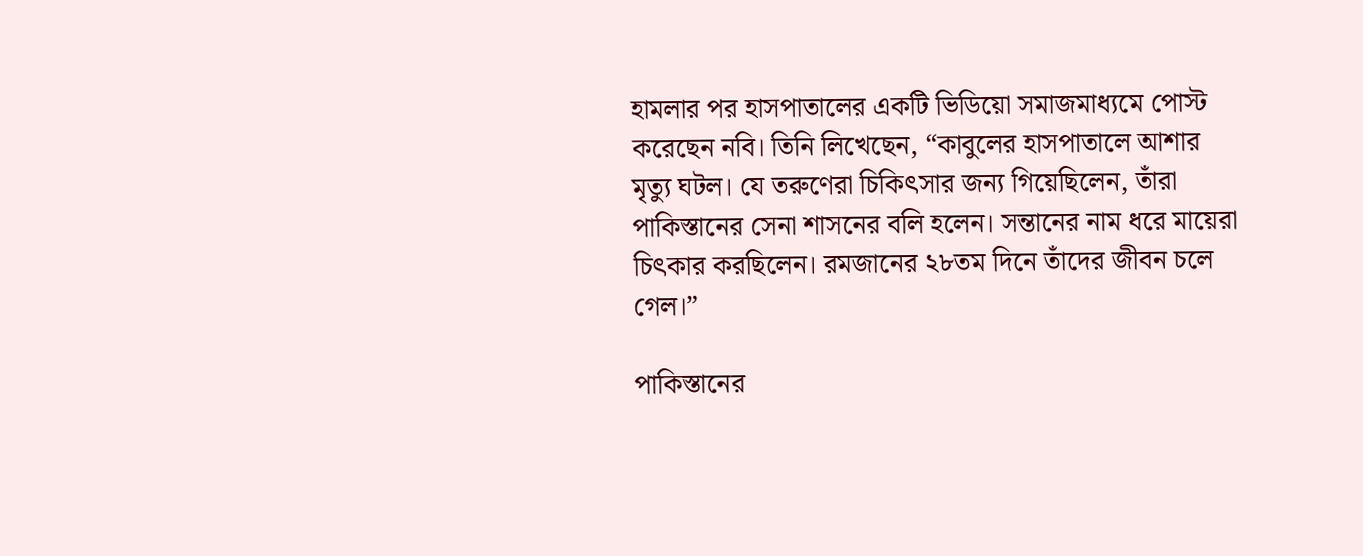হামলার পর হাসপাতালের একটি ভিডিয়ো সমাজমাধ্যমে পোস্ট করেছেন নবি। তিনি লিখেছেন, “কাবুলের হাসপাতালে আশার মৃত্যু ঘটল। যে তরুণেরা চিকিৎসার জন্য গিয়েছিলেন, তাঁরা পাকিস্তানের সেনা শাসনের বলি হলেন। সন্তানের নাম ধরে মায়েরা চিৎকার করছিলেন। রমজানের ২৮তম দিনে তাঁদের জীবন চলে গেল।”

পাকিস্তানের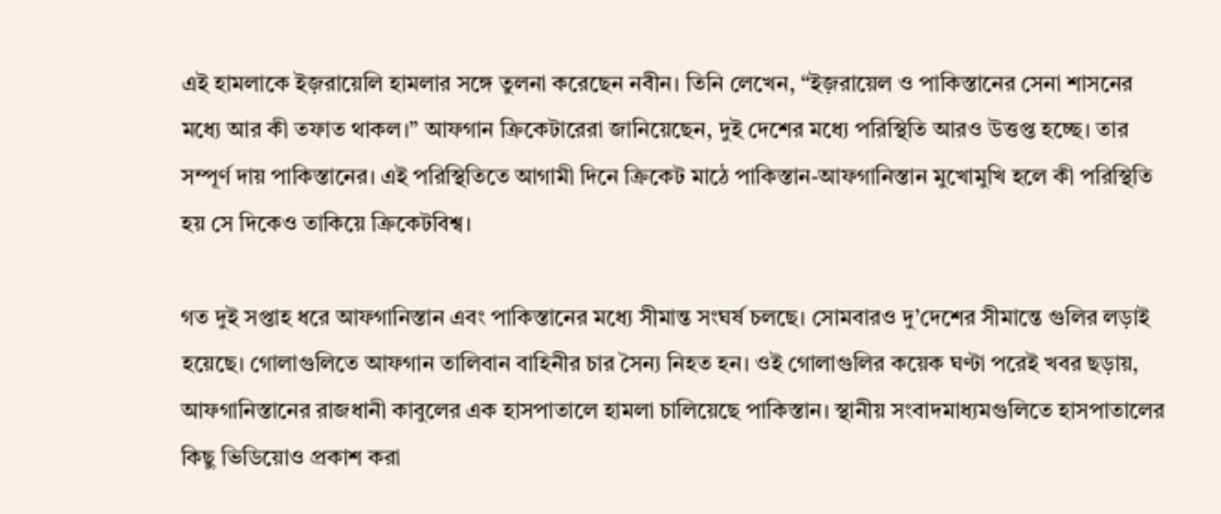এই হামলাকে ইজ়রায়েলি হামলার সঙ্গে তুলনা করেছেন নবীন। তিনি লেখেন, “ইজ়রায়েল ও পাকিস্তানের সেনা শাসনের মধ্যে আর কী তফাত থাকল।” আফগান ক্রিকেটারেরা জানিয়েছেন, দুই দেশের মধ্যে পরিস্থিতি আরও উত্তপ্ত হচ্ছে। তার সম্পূর্ণ দায় পাকিস্তানের। এই পরিস্থিতিতে আগামী দিনে ক্রিকেট মাঠে পাকিস্তান-আফগানিস্তান মুখোমুখি হলে কী পরিস্থিতি হয় সে দিকেও তাকিয়ে ক্রিকেটবিশ্ব।

গত দুই সপ্তাহ ধরে আফগানিস্তান এবং পাকিস্তানের মধ্যে সীমান্ত সংঘর্ষ চলছে। সোমবারও দু’দেশের সীমান্তে গুলির লড়াই হয়েছে। গোলাগুলিতে আফগান তালিবান বাহিনীর চার সৈন্য নিহত হন। ওই গোলাগুলির কয়েক ঘণ্টা পরেই খবর ছড়ায়, আফগানিস্তানের রাজধানী কাবুলের এক হাসপাতালে হামলা চালিয়েছে পাকিস্তান। স্থানীয় সংবাদমাধ্যমগুলিতে হাসপাতালের কিছু ভিডিয়োও প্রকাশ করা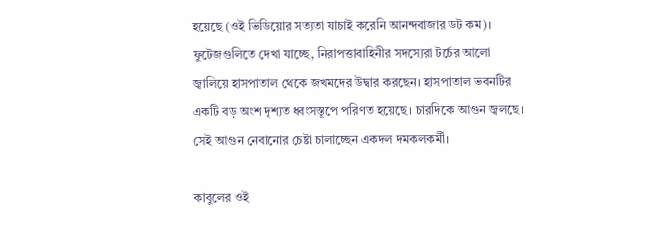হয়েছে (ওই ভিডিয়োর সত্যতা যাচাই করেনি আনন্দবাজার ডট কম)। ফুটেজগুলিতে দেখা যাচ্ছে, নিরাপত্তাবাহিনীর সদস্যেরা টর্চের আলো জ্বালিয়ে হাসপাতাল থেকে জখমদের উদ্বার করছেন। হাসপাতাল ভবনটির একটি বড় অংশ দৃশ্যত ধ্বংসস্তূপে পরিণত হয়েছে। চারদিকে আগুন জ্বলছে। সেই আগুন নেবানোর চেষ্টা চালাচ্ছেন একদল দমকলকর্মী।

কাবুলের ওই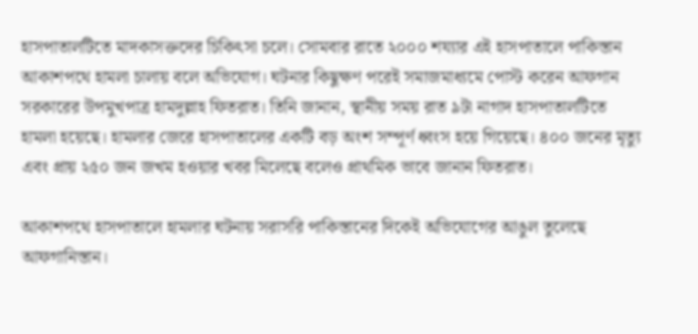হাসপাতালটিতে মাদকাসক্তদের চিকিৎসা চলে। সোমবার রাতে ২০০০ শয্যার এই হাসপাতালে পাকিস্তান আকাশপথে হামলা চালায় বলে অভিযোগ। ঘটনার কিছুক্ষণ পরেই সমাজমাধ্যমে পোস্ট করেন আফগান সরকারের উপমুখপাত্র হামদুল্লাহ ফিতরাত। তিনি জানান, স্থানীয় সময় রাত ৯টা নাগাদ হাসপাতালটিতে হামলা হয়েছে। হামলার জেরে হাসপাতালের একটি বড় অংশ সম্পূর্ণ ধ্বংস হয়ে গিয়েছে। ৪০০ জনের মৃত্যু এবং প্রায় ২৫০ জন জখম হওয়ার খবর মিলেছে বলেও প্রাথমিক ভাবে জানান ফিতরাত।

আকাশপথে হাসপাতালে হামলার ঘটনায় সরাসরি পাকিস্তানের দিকেই অভিযোগের আঙুল তুলেছে আফগানিস্তান।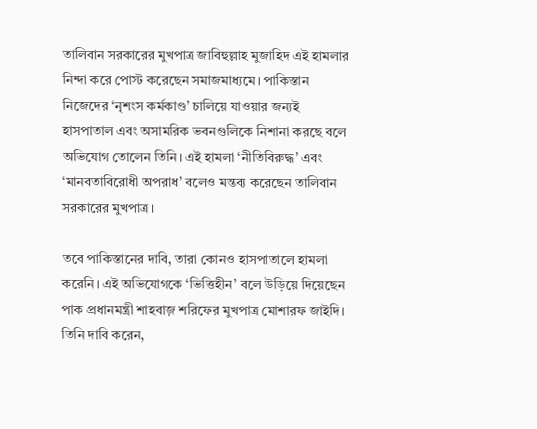তালিবান সরকারের মুখপাত্র জাবিহুল্লাহ মুজাহিদ এই হামলার নিন্দা করে পোস্ট করেছেন সমাজমাধ্যমে। পাকিস্তান নিজেদের ‘নৃশংস কর্মকাণ্ড’ চালিয়ে যাওয়ার জন্যই হাসপাতাল এবং অসামরিক ভবনগুলিকে নিশানা করছে বলে অভিযোগ তোলেন তিনি। এই হামলা ‘নীতিবিরুদ্ধ’ এবং ‘মানবতাবিরোধী অপরাধ’ বলেও মন্তব্য করেছেন তালিবান সরকারের মুখপাত্র।

তবে পাকিস্তানের দাবি, তারা কোনও হাসপাতালে হামলা করেনি। এই অভিযোগকে ‘ভিত্তিহীন’ বলে উড়িয়ে দিয়েছেন পাক প্রধানমন্ত্রী শাহবাজ় শরিফের মুখপাত্র মোশারফ জাইদি। তিনি দাবি করেন,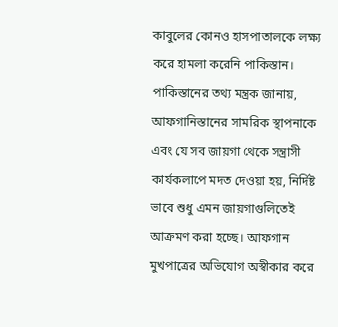কাবুলের কোনও হাসপাতালকে লক্ষ্য করে হামলা করেনি পাকিস্তান। পাকিস্তানের তথ্য মন্ত্রক জানায়, আফগানিস্তানের সামরিক স্থাপনাকে এবং যে সব জায়গা থেকে সন্ত্রাসী কার্যকলাপে মদত দেওয়া হয়, নির্দিষ্ট ভাবে শুধু এমন জায়গাগুলিতেই আক্রমণ করা হচ্ছে। আফগান মুখপাত্রের অভিযোগ অস্বীকার করে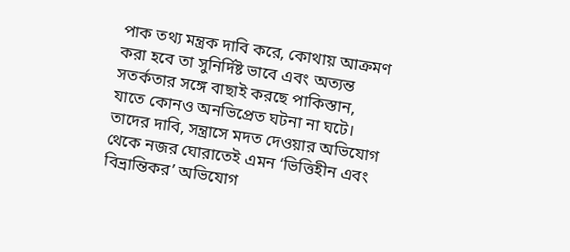পাক তথ্য মন্ত্রক দাবি করে, কোথায় আক্রমণ করা হবে তা সুনির্দিষ্ট ভাবে এবং অত্যন্ত সতর্কতার সঙ্গে বাছাই করছে পাকিস্তান, যাতে কোনও অনভিপ্রেত ঘটনা না ঘটে। তাদের দাবি, সন্ত্রাসে মদত দেওয়ার অভিযোগ থেকে নজর ঘোরাতেই এমন ‘ভিত্তিহীন এবং বিভ্রান্তিকর’ অভিযোগ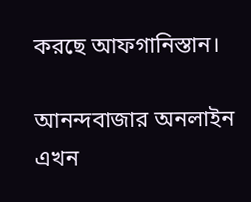করছে আফগানিস্তান।

আনন্দবাজার অনলাইন এখন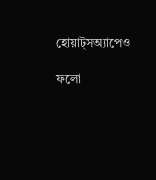হোয়াট্‌সঅ্যাপেও

ফলো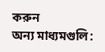করুন
অন্য মাধ্যমগুলি: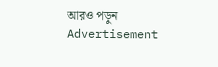আরও পড়ুন
Advertisement